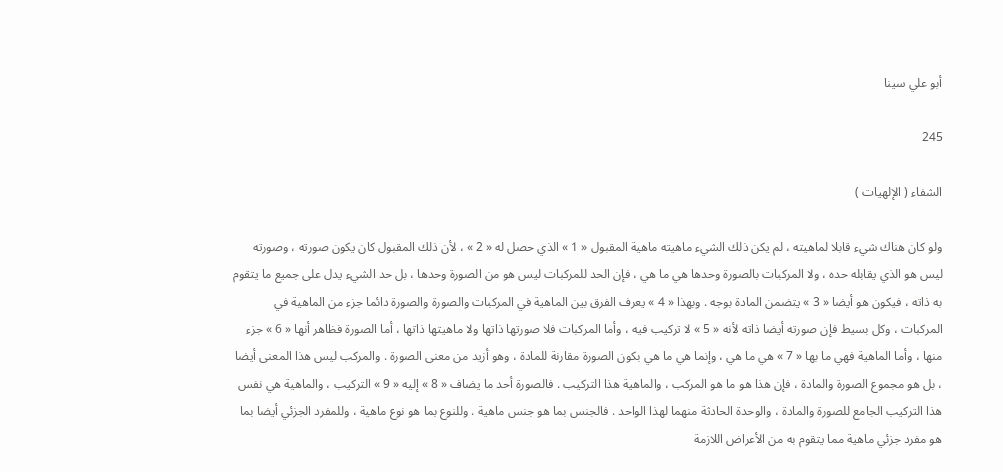أبو علي سينا

245

الشفاء ( الإلهيات )

ولو كان هناك شيء قابلا لماهيته ، لم يكن ذلك الشيء ماهيته ماهية المقبول « 1 » الذي حصل له « 2 » ، لأن ذلك المقبول كان يكون صورته ، وصورته ليس هو الذي يقابله حده ، ولا المركبات بالصورة وحدها هي ما هي ، فإن الحد للمركبات ليس هو من الصورة وحدها ، بل حد الشيء يدل على جميع ما يتقوم به ذاته ، فيكون هو أيضا « 3 » يتضمن المادة بوجه . وبهذا « 4 » يعرف الفرق بين الماهية في المركبات والصورة والصورة دائما جزء من الماهية في المركبات ، وكل بسيط فإن صورته أيضا ذاته لأنه « 5 » لا تركيب فيه ، وأما المركبات فلا صورتها ذاتها ولا ماهيتها ذاتها ، أما الصورة فظاهر أنها « 6 » جزء منها ، وأما الماهية فهي ما بها « 7 » هي ما هي ، وإنما هي ما هي بكون الصورة مقارنة للمادة ، وهو أزيد من معنى الصورة . والمركب ليس هذا المعنى أيضا ، بل هو مجموع الصورة والمادة ، فإن هذا هو ما هو المركب ، والماهية هذا التركيب . فالصورة أحد ما يضاف « 8 » إليه « 9 » التركيب ، والماهية هي نفس هذا التركيب الجامع للصورة والمادة ، والوحدة الحادثة منهما لهذا الواحد . فالجنس بما هو جنس ماهية . وللنوع بما هو نوع ماهية ، وللمفرد الجزئي أيضا بما هو مفرد جزئي ماهية مما يتقوم به من الأعراض اللازمة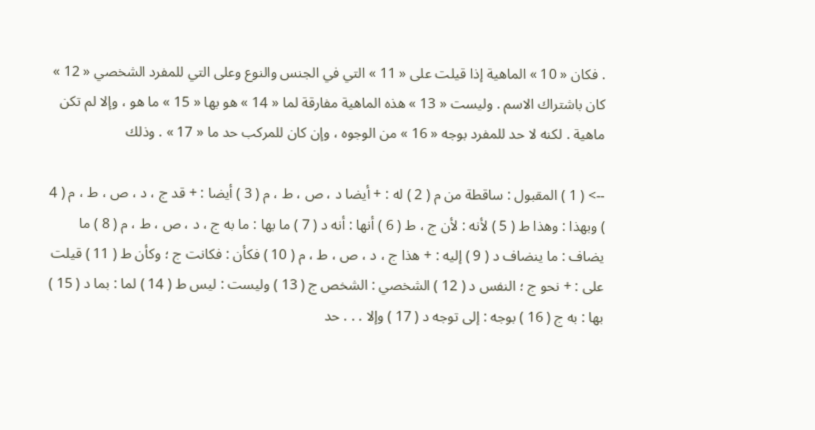. فكان « 10 » الماهية إذا قيلت على « 11 » التي في الجنس والنوع وعلى التي للمفرد الشخصي « 12 » كان باشتراك الاسم . وليست « 13 » هذه الماهية مفارقة لما « 14 » هو بها « 15 » ما هو ، وإلا لم تكن ماهية . لكنه لا حد للمفرد بوجه « 16 » من الوجوه ، وإن كان للمركب حد ما « 17 » . وذلك

--> ( 1 ) المقبول : ساقطة من م ( 2 ) له : + أيضا د ، ص ، ط ، م ( 3 ) أيضا : + قد ج ، د ، ص ، ط ، م ( 4 ) وبهذا : وهذا ط ( 5 ) لأنه : لأن ج ، ط ( 6 ) أنها : أنه د ( 7 ) ما بها : ما به ج ، د ، ص ، ط ، م ( 8 ) ما يضاف : ما ينضاف د ( 9 ) إليه : + هذا ج ، د ، ص ، ط ، م ( 10 ) فكأن : فكانت ج ؛ وكأن ط ( 11 ) قيلت على : + نحو ج ؛ النفس د ( 12 ) الشخصي : الشخص ج ( 13 ) وليست : ليس ط ( 14 ) لما : بما د ( 15 ) بها : به ج ( 16 ) بوجه : إلى توجه د ( 17 ) وإلا . . . حد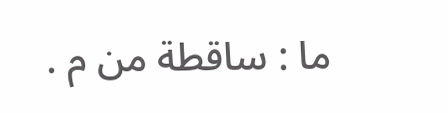ما : ساقطة من م .